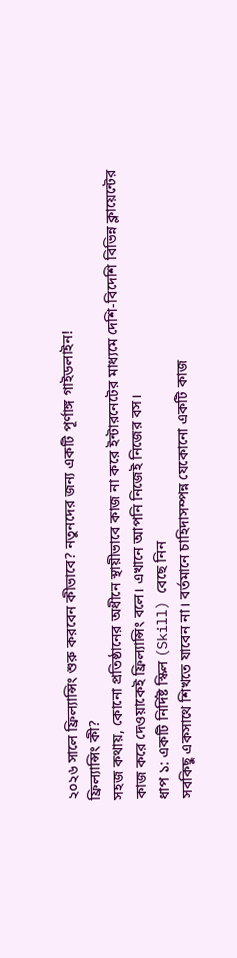২০২৬ সালে ফ্রিল্যান্সিং শুরু করবেন কীভাবে? নতুনদের জন্য একটি পূর্ণাঙ্গ গাইডলাইন!
ফ্রিল্যান্সিং কী?
সহজ কথায়, কোনো প্রতিষ্ঠানের অধীনে স্থায়ীভাবে কাজ না করে ইন্টারনেটের মাধ্যমে দেশি-বিদেশি বিভিন্ন ক্লায়েন্টের কাজ করে দেওয়াকেই ফ্রিল্যান্সিং বলে। এখানে আপনি নিজেই নিজের বস।
ধাপ ১: একটি নির্দিষ্ট স্কিল (Skill) বেছে নিন
সবকিছু একসাথে শিখতে যাবেন না। বর্তমানে চাহিদাসম্পন্ন যেকোনো একটি কাজ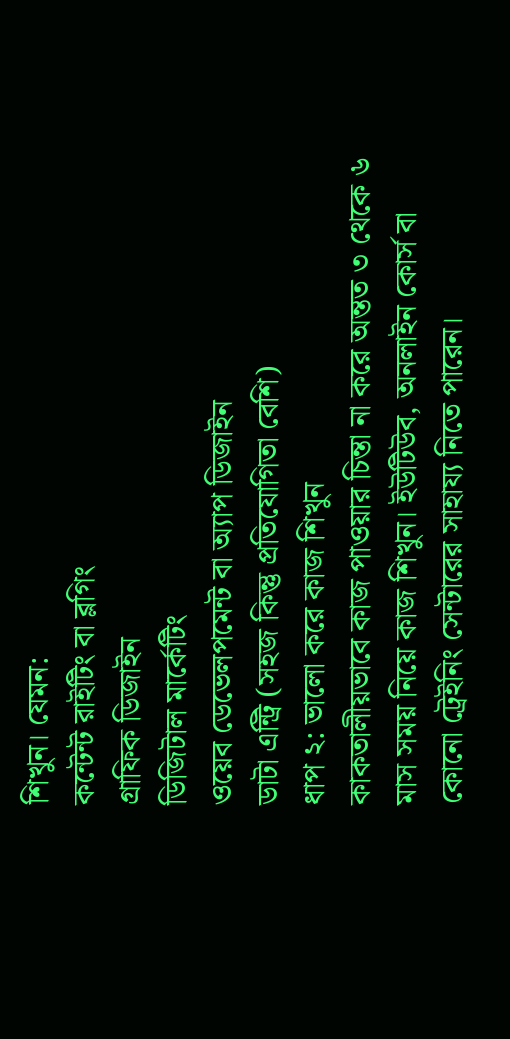শিখুন। যেমন:
কন্টেন্ট রাইটিং বা ব্লগিং
গ্রাফিক ডিজাইন
ডিজিটাল মার্কেটিং
ওয়েব ডেভেলপমেন্ট বা অ্যাপ ডিজাইন
ডাটা এন্ট্রি (সহজ কিন্তু প্রতিযোগিতা বেশি)
ধাপ ২: ভালো করে কাজ শিখুন
কাকতালীয়ভাবে কাজ পাওয়ার চিন্তা না করে অন্তত ৩ থেকে ৬ মাস সময় নিয়ে কাজ শিখুন। ইউটিউব, অনলাইন কোর্স বা কোনো ট্রেইনিং সেন্টারের সাহায্য নিতে পারেন।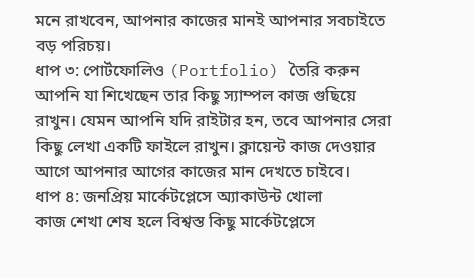মনে রাখবেন, আপনার কাজের মানই আপনার সবচাইতে বড় পরিচয়।
ধাপ ৩: পোর্টফোলিও (Portfolio) তৈরি করুন
আপনি যা শিখেছেন তার কিছু স্যাম্পল কাজ গুছিয়ে রাখুন। যেমন আপনি যদি রাইটার হন, তবে আপনার সেরা কিছু লেখা একটি ফাইলে রাখুন। ক্লায়েন্ট কাজ দেওয়ার আগে আপনার আগের কাজের মান দেখতে চাইবে।
ধাপ ৪: জনপ্রিয় মার্কেটপ্লেসে অ্যাকাউন্ট খোলা
কাজ শেখা শেষ হলে বিশ্বস্ত কিছু মার্কেটপ্লেসে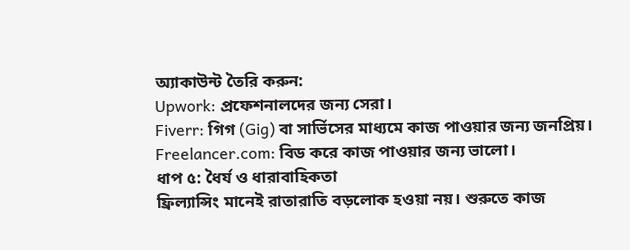অ্যাকাউন্ট তৈরি করুন:
Upwork: প্রফেশনালদের জন্য সেরা।
Fiverr: গিগ (Gig) বা সার্ভিসের মাধ্যমে কাজ পাওয়ার জন্য জনপ্রিয়।
Freelancer.com: বিড করে কাজ পাওয়ার জন্য ভালো।
ধাপ ৫: ধৈর্য ও ধারাবাহিকতা
ফ্রিল্যান্সিং মানেই রাতারাতি বড়লোক হওয়া নয়। শুরুতে কাজ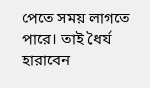পেতে সময় লাগতে পারে। তাই ধৈর্য হারাবেন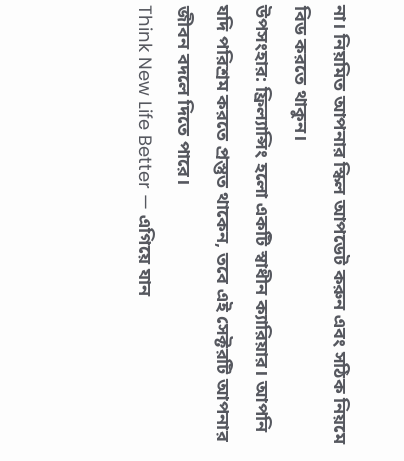না। নিয়মিত আপনার স্কিল আপডেট করুন এবং সঠিক নিয়মে বিড করতে থাকুন।
উপসংহার: ফ্রিল্যান্সিং হলো একটি স্বাধীন ক্যারিয়ার। আপনি যদি পরিশ্রম করতে প্রস্তুত থাকেন, তবে এই সেক্টরটি আপনার জীবন বদলে দিতে পারে।
Think New Life Better — এগিয়ে যান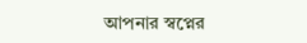আপনার স্বপ্নের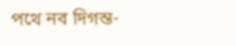পথে নব দিগন্ত-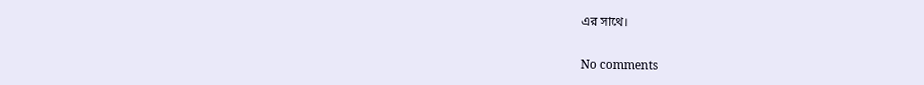এর সাথে।

No comments